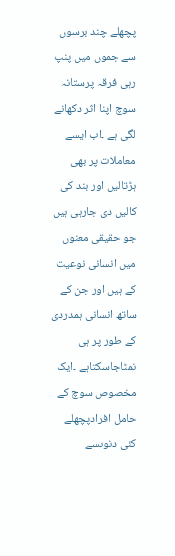پچھلے چند برسوں سے جموں میں پنپ رہی فرقہ پرستانہ سوچ اپنا اثر دکھانے لگی ہے ۔اب ایسے معاملات پر بھی ہڑتالیں اور بند کی کالیں دی جارہی ہیں جو حقیقی معنوں میں انسانی نوعیت کے ہیں اور جن کے ساتھ انسانی ہمدردی کے طور پر ہی نمٹاجاسکتاہے ۔ایک مخصوص سوچ کے حامل افرادپچھلے کئی دنوںسے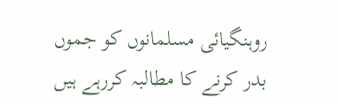روہنگیائی مسلمانوں کو جموں بدر کرنے کا مطالبہ کررہے ہیں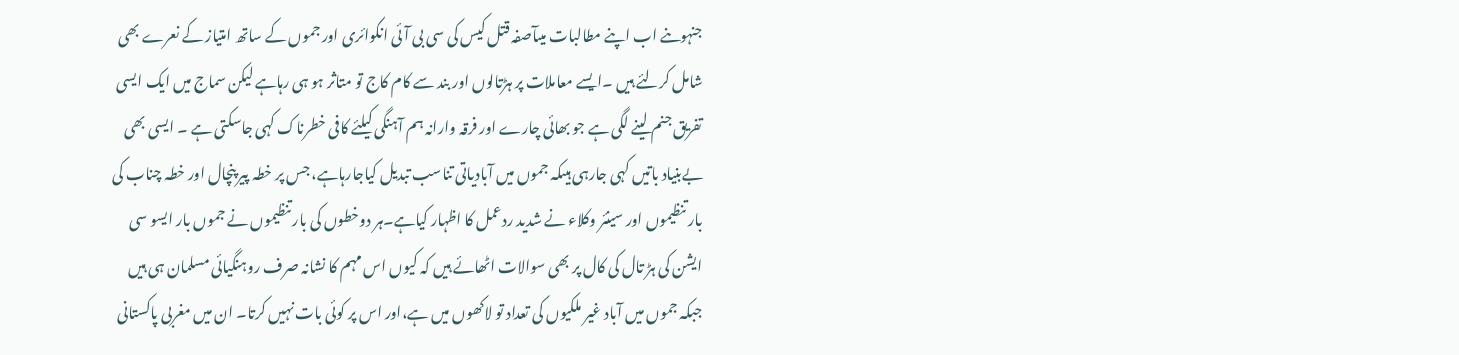جنہوںنے اب اپنے مطالبات میںآصفہ قتل کیس کی سی بی آئی انکوائری اور جموں کے ساتھ امتیاز کے نعرے بھی شامل کرلئے ہیں ۔ایسے معاملات پر ہڑتالوں اور بند سے کام کاج تو متاثر ہو ہی رہاہے لیکن سماج میں ایک ایسی تفریق جنم لینے لگی ہے جو بھائی چارے اور فرقہ وارانہ ہم آہنگی کیلئے کافی خطرناک کہی جاسکتی ہے ۔ ایسی بھی بےبنیاد باتیں کہی جارہی ہیںکہ جموں میں آبادیاتی تناسب تبدیل کیاجارہاہے، جس پر خطہ پیر پنچال اور خطہ چناب کی بار تنظیموں اور سینئر وکلاء نے شدید ردعمل کا اظہار کیاہے۔ہر دوخطوں کی بار تنظیموں نے جموں بار ایسو سی ایشن کی ہڑ تال کی کال پر بھی سوالات اٹھائے ہیں کہ کیوں اس مہم کا نشانہ صرف روہنگیائی مسلمان ہی ہیں جبکہ جموں میں آباد غیر ملکیوں کی تعداد تو لاکھوں میں ہے،اور اس پر کوئی بات نہیں کرتا۔ ان میں مغربی پاکستانی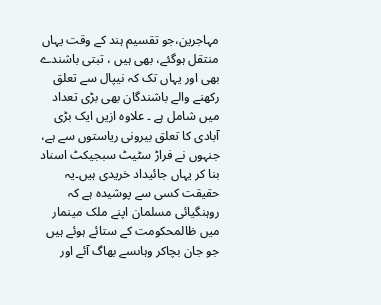مہاجرین،جو تقسیم ہند کے وقت یہاں منتقل ہوگئے، بھی ہیں ، تبتی باشندے بھی اور یہاں تک کہ نیپال سے تعلق رکھنے والے باشندگان بھی بڑی تعداد میں شامل ہے ۔ علاوہ ازیں ایک بڑی آبادی کا تعلق بیرونی ریاستوں سے ہے، جنہوں نے فراڑ سٹیٹ سبجیکٹ اسناد بنا کر یہاں جائیداد خریدی ہیں۔یہ حقیقت کسی سے پوشیدہ ہے کہ روہنگیائی مسلمان اپنے ملک مینمار میں ظالمحکومت کے ستائے ہوئے ہیں جو جان بچاکر وہاںسے بھاگ آئے اور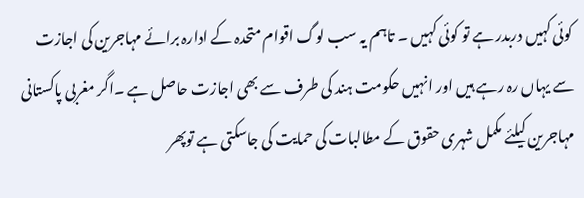کوئی کہیں دربدر ہے تو کوئی کہیں ۔ تاہم یہ سب لوگ اقوام متحدہ کے ادارہ برائے مہاجرین کی اجازت سے یہاں رہ رہے ہیں اور انہیں حکومت ہند کی طرف سے بھی اجازت حاصل ہے ۔اگر مغربی پاکستانی مہاجرین کیلئے مکمل شہری حقوق کے مطالبات کی حمایت کی جاسکتی ہے توپھر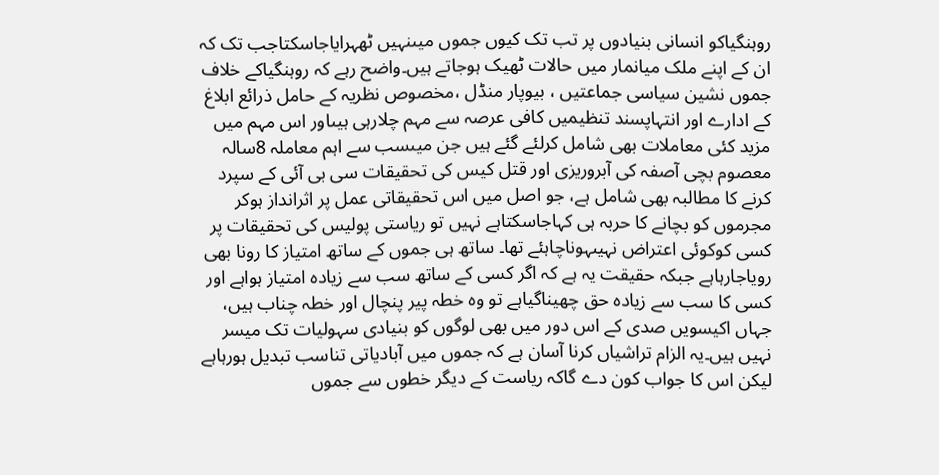روہنگیاکو انسانی بنیادوں پر تب تک کیوں جموں میںنہیں ٹھہرایاجاسکتاجب تک کہ ان کے اپنے ملک میانمار میں حالات ٹھیک ہوجاتے ہیں۔واضح رہے کہ روہنگیاکے خلاف جموں نشین سیاسی جماعتیں ، بیوپار منڈل ،مخصوص نظریہ کے حامل ذرائع ابلاغ کے ادارے اور انتہاپسند تنظیمیں کافی عرصہ سے مہم چلارہی ہیںاور اس مہم میں مزید کئی معاملات بھی شامل کرلئے گئے ہیں جن میںسب سے اہم معاملہ 8سالہ معصوم بچی آصفہ کی آبروریزی اور قتل کیس کی تحقیقات سی بی آئی کے سپرد کرنے کا مطالبہ بھی شامل ہے، جو اصل میں اس تحقیقاتی عمل پر اثرانداز ہوکر مجرموں کو بچانے کا حربہ ہی کہاجاسکتاہے نہیں تو ریاستی پولیس کی تحقیقات پر کسی کوکوئی اعتراض نہیںہوناچاہئے تھا۔ ساتھ ہی جموں کے ساتھ امتیاز کا رونا بھی رویاجارہاہے جبکہ حقیقت یہ ہے کہ اگر کسی کے ساتھ سب سے زیادہ امتیاز ہواہے اور کسی کا سب سے زیادہ حق چھیناگیاہے تو وہ خطہ پیر پنچال اور خطہ چناب ہیں، جہاں اکیسویں صدی کے اس دور میں بھی لوگوں کو بنیادی سہولیات تک میسر نہیں ہیں۔یہ الزام تراشیاں کرنا آسان ہے کہ جموں میں آبادیاتی تناسب تبدیل ہورہاہے لیکن اس کا جواب کون دے گاکہ ریاست کے دیگر خطوں سے جموں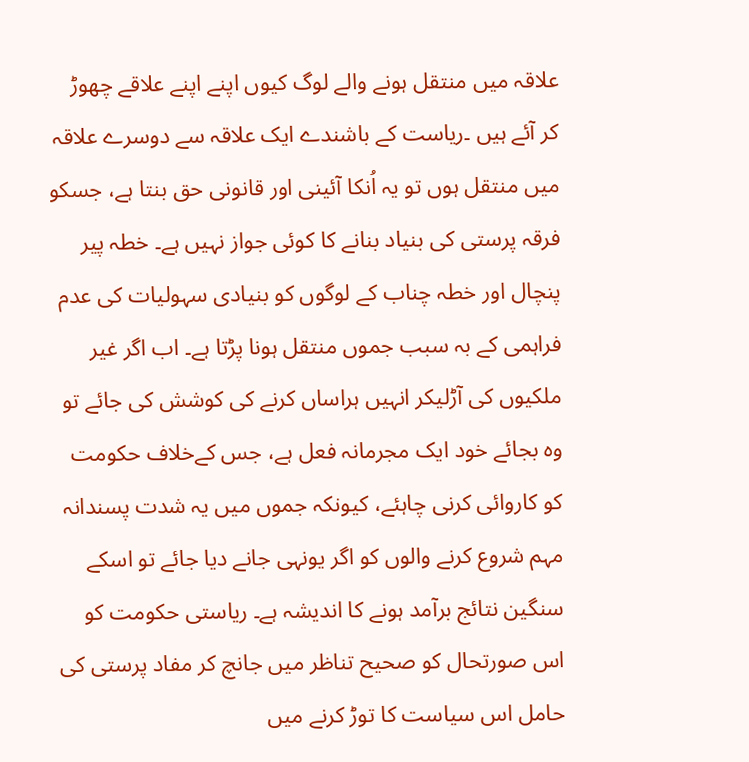علاقہ میں منتقل ہونے والے لوگ کیوں اپنے اپنے علاقے چھوڑ کر آئے ہیں ۔ریاست کے باشندے ایک علاقہ سے دوسرے علاقہ میں منتقل ہوں تو یہ اُنکا آئینی اور قانونی حق بنتا ہے، جسکو فرقہ پرستی کی بنیاد بنانے کا کوئی جواز نہیں ہے۔ خطہ پیر پنچال اور خطہ چناب کے لوگوں کو بنیادی سہولیات کی عدم فراہمی کے بہ سبب جموں منتقل ہونا پڑتا ہے۔ اب اگر غیر ملکیوں کی آڑلیکر انہیں ہراساں کرنے کی کوشش کی جائے تو وہ بجائے خود ایک مجرمانہ فعل ہے، جس کےخلاف حکومت کو کاروائی کرنی چاہئے، کیونکہ جموں میں یہ شدت پسندانہ مہم شروع کرنے والوں کو اگر یونہی جانے دیا جائے تو اسکے سنگین نتائج برآمد ہونے کا اندیشہ ہے۔ ریاستی حکومت کو اس صورتحال کو صحیح تناظر میں جانچ کر مفاد پرستی کی حامل اس سیاست کا توڑ کرنے میں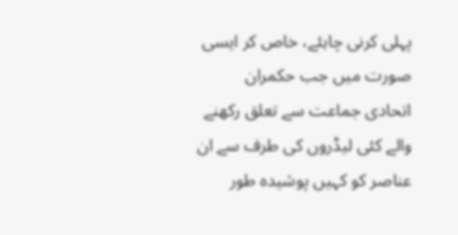پہلی کرنی چاہئے، خاص کر ایسی صورت میں جب حکمران اتحادی جماعت سے تعلق رکھنے والے کئی لیڈروں کی طرف سے ان عناصر کو کہیں پوشیدہ طور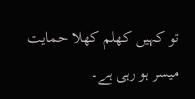تو کہیں کھلم کھلا حمایت میسر ہو رہی ہے۔